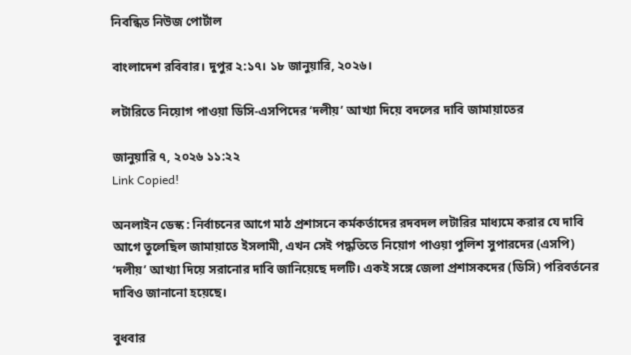নিবন্ধিত নিউজ পোর্টাল

বাংলাদেশ রবিবার। দুপুর ২:১৭। ১৮ জানুয়ারি, ২০২৬।

লটারিতে নিয়োগ পাওয়া ডিসি-এসপিদের ‘দলীয়’ আখ্যা দিয়ে বদলের দাবি জামায়াতের

জানুয়ারি ৭, ২০২৬ ১১:২২
Link Copied!

অনলাইন ডেস্ক : নির্বাচনের আগে মাঠ প্রশাসনে কর্মকর্তাদের রদবদল লটারির মাধ্যমে করার যে দাবি আগে তুলেছিল জামায়াতে ইসলামী, এখন সেই পদ্ধতিতে নিয়োগ পাওয়া পুলিশ সুপারদের (এসপি) ‘দলীয়’ আখ্যা দিয়ে সরানোর দাবি জানিয়েছে দলটি। একই সঙ্গে জেলা প্রশাসকদের (ডিসি) পরিবর্তনের দাবিও জানানো হয়েছে।

বুধবার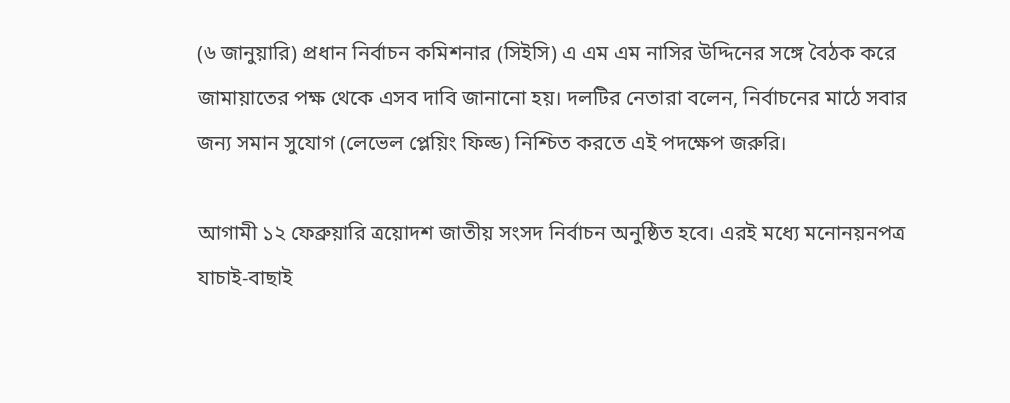(৬ জানুয়ারি) প্রধান নির্বাচন কমিশনার (সিইসি) এ এম এম নাসির উদ্দিনের সঙ্গে বৈঠক করে জামায়াতের পক্ষ থেকে এসব দাবি জানানো হয়। দলটির নেতারা বলেন, নির্বাচনের মাঠে সবার জন্য সমান সুযোগ (লেভেল প্লেয়িং ফিল্ড) নিশ্চিত করতে এই পদক্ষেপ জরুরি।

আগামী ১২ ফেব্রুয়ারি ত্রয়োদশ জাতীয় সংসদ নির্বাচন অনুষ্ঠিত হবে। এরই মধ্যে মনোনয়নপত্র যাচাই-বাছাই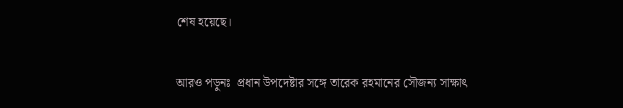শেষ হয়েছে।

আরও পড়ুনঃ  প্রধান উপদেষ্টার সঙ্গে তারেক রহমানের সৌজন্য সাক্ষাৎ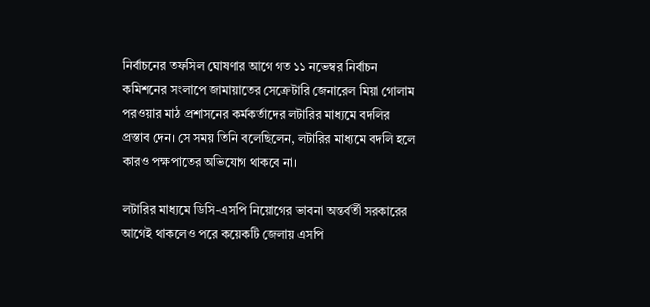নির্বাচনের তফসিল ঘোষণার আগে গত ১১ নভেম্বর নির্বাচন কমিশনের সংলাপে জামায়াতের সেক্রেটারি জেনারেল মিয়া গোলাম পরওয়ার মাঠ প্রশাসনের কর্মকর্তাদের লটারির মাধ্যমে বদলির প্রস্তাব দেন। সে সময় তিনি বলেছিলেন, লটারির মাধ্যমে বদলি হলে কারও পক্ষপাতের অভিযোগ থাকবে না।

লটারির মাধ্যমে ডিসি-এসপি নিয়োগের ভাবনা অন্তর্বর্তী সরকারের আগেই থাকলেও পরে কয়েকটি জেলায় এসপি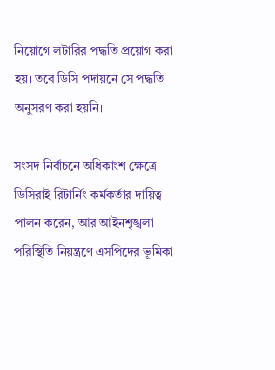নিয়োগে লটারির পদ্ধতি প্রয়োগ করা হয়। তবে ডিসি পদায়নে সে পদ্ধতি অনুসরণ করা হয়নি।

সংসদ নির্বাচনে অধিকাংশ ক্ষেত্রে ডিসিরাই রিটার্নিং কর্মকর্তার দায়িত্ব পালন করেন, আর আইনশৃঙ্খলা পরিস্থিতি নিয়ন্ত্রণে এসপিদের ভূমিকা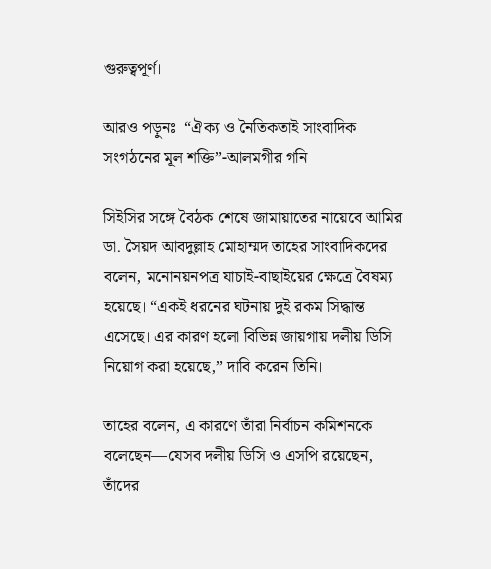গুরুত্বপূর্ণ।

আরও পড়ুনঃ  “ঐক্য ও নৈতিকতাই সাংবাদিক সংগঠনের মূল শক্তি”-আলমগীর গনি

সিইসির সঙ্গে বৈঠক শেষে জামায়াতের নায়েবে আমির ডা. সৈয়দ আবদুল্লাহ মোহাম্মদ তাহের সাংবাদিকদের বলেন, মনোনয়নপত্র যাচাই-বাছাইয়ের ক্ষেত্রে বৈষম্য হয়েছে। “একই ধরনের ঘটনায় দুই রকম সিদ্ধান্ত এসেছে। এর কারণ হলো বিভিন্ন জায়গায় দলীয় ডিসি নিয়োগ করা হয়েছে,” দাবি করেন তিনি।

তাহের বলেন, এ কারণে তাঁরা নির্বাচন কমিশনকে বলেছেন—যেসব দলীয় ডিসি ও এসপি রয়েছেন, তাঁদের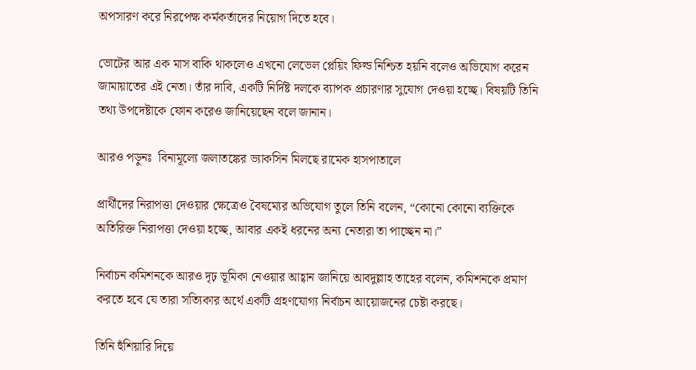অপসারণ করে নিরপেক্ষ কর্মকর্তাদের নিয়োগ দিতে হবে।

ভোটের আর এক মাস বাকি থাকলেও এখনো লেভেল প্লেয়িং ফিল্ড নিশ্চিত হয়নি বলেও অভিযোগ করেন জামায়াতের এই নেতা। তাঁর দাবি, একটি নির্দিষ্ট দলকে ব্যাপক প্রচারণার সুযোগ দেওয়া হচ্ছে। বিষয়টি তিনি তথ্য উপদেষ্টাকে ফোন করেও জানিয়েছেন বলে জানান।

আরও পড়ুনঃ  বিনামূল্যে জলাতঙ্কের ভ্যাকসিন মিলছে রামেক হাসপাতালে

প্রার্থীদের নিরাপত্তা দেওয়ার ক্ষেত্রেও বৈষম্যের অভিযোগ তুলে তিনি বলেন, “কোনো কোনো ব্যক্তিকে অতিরিক্ত নিরাপত্তা দেওয়া হচ্ছে, আবার একই ধরনের অন্য নেতারা তা পাচ্ছেন না।”

নির্বাচন কমিশনকে আরও দৃঢ় ভূমিকা নেওয়ার আহ্বান জানিয়ে আবদুল্লাহ তাহের বলেন, কমিশনকে প্রমাণ করতে হবে যে তারা সত্যিকার অর্থে একটি গ্রহণযোগ্য নির্বাচন আয়োজনের চেষ্টা করছে।

তিনি হুঁশিয়ারি দিয়ে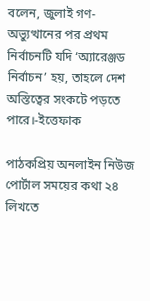বলেন, জুলাই গণ-অভ্যুত্থানের পর প্রথম নির্বাচনটি যদি ‘অ্যারেঞ্জড নির্বাচন’ হয়, তাহলে দেশ অস্তিত্বের সংকটে পড়তে পারে।-ইত্তেফাক

পাঠকপ্রিয় অনলাইন নিউজ পোর্টাল সময়ের কথা ২৪ লিখতে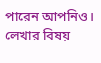পারেন আপনিও। লেখার বিষয়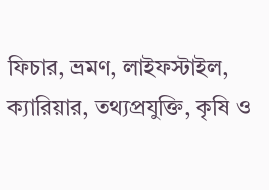ফিচার, ভ্রমণ, লাইফস্টাইল, ক্যারিয়ার, তথ্যপ্রযুক্তি, কৃষি ও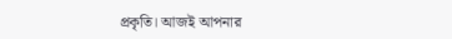প্রকৃতি। আজই আপনার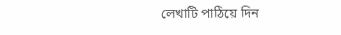লেখাটি পাঠিয়ে দিন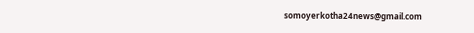somoyerkotha24news@gmail.com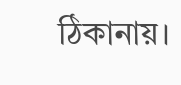ঠিকানায়।